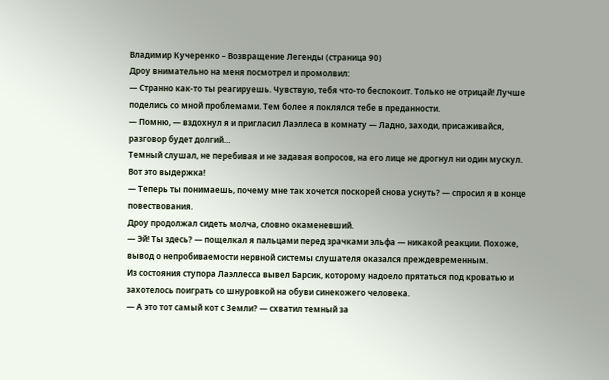Владимир Кучеренко – Возвращение Легенды (страница 90)
Дроу внимательно на меня посмотрел и промолвил:
— Странно как-то ты реагируешь. Чувствую, тебя что-то беспокоит. Только не отрицай! Лучше поделись со мной проблемами. Тем более я поклялся тебе в преданности.
— Помню, — вздохнул я и пригласил Лаэллеса в комнату — Ладно, заходи, присаживайся, разговор будет долгий…
Темный слушал, не перебивая и не задавая вопросов, на его лице не дрогнул ни один мускул. Вот это выдержка!
— Теперь ты понимаешь, почему мне так хочется поскорей снова уснуть? — спросил я в конце повествования.
Дроу продолжал сидеть молча, словно окаменевший.
— Эй! Ты здесь? — пощелкал я пальцами перед зрачками эльфа — никакой реакции. Похоже, вывод о непробиваемости нервной системы слушателя оказался преждевременным.
Из состояния ступора Лаэллесса вывел Барсик, которому надоело прятаться под кроватью и захотелось поиграть со шнуровкой на обуви синекожего человека.
— А это тот самый кот с Земли? — схватил темный за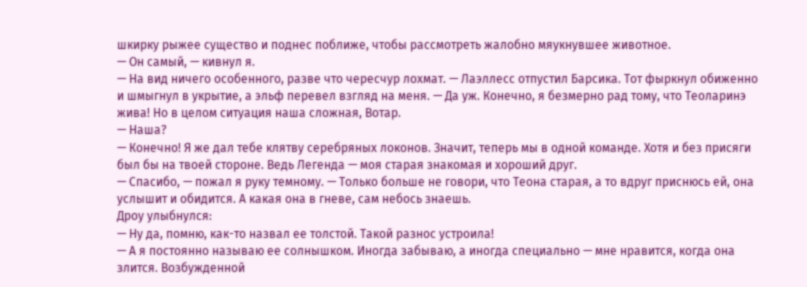шкирку рыжее существо и поднес поближе, чтобы рассмотреть жалобно мяукнувшее животное.
— Он самый, — кивнул я.
— На вид ничего особенного, разве что чересчур лохмат. — Лаэллесс отпустил Барсика. Тот фыркнул обиженно и шмыгнул в укрытие, а эльф перевел взгляд на меня. — Да уж. Конечно, я безмерно рад тому, что Теоларинэ жива! Но в целом ситуация наша сложная, Вотар.
— Наша?
— Конечно! Я же дал тебе клятву серебряных локонов. Значит, теперь мы в одной команде. Хотя и без присяги был бы на твоей стороне. Ведь Легенда — моя старая знакомая и хороший друг.
— Спасибо, — пожал я руку темному. — Только больше не говори, что Теона старая, а то вдруг приснюсь ей, она услышит и обидится. А какая она в гневе, сам небось знаешь.
Дроу улыбнулся:
— Ну да, помню, как-то назвал ее толстой. Такой разнос устроила!
— А я постоянно называю ее солнышком. Иногда забываю, а иногда специально — мне нравится, когда она злится. Возбужденной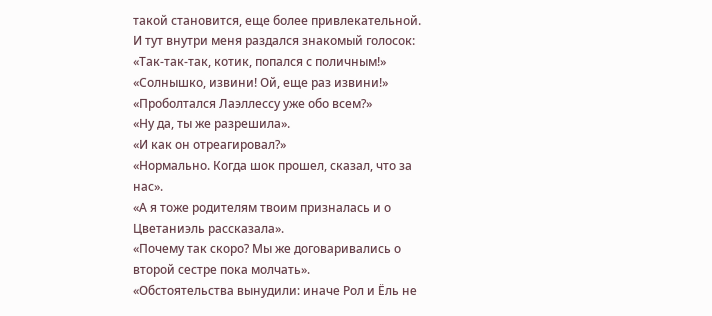такой становится, еще более привлекательной.
И тут внутри меня раздался знакомый голосок:
«Так-так-так, котик, попался с поличным!»
«Солнышко, извини! Ой, еще раз извини!»
«Проболтался Лаэллессу уже обо всем?»
«Ну да, ты же разрешила».
«И как он отреагировал?»
«Нормально. Когда шок прошел, сказал, что за нас».
«А я тоже родителям твоим призналась и о Цветаниэль рассказала».
«Почему так скоро? Мы же договаривались о второй сестре пока молчать».
«Обстоятельства вынудили: иначе Рол и Ёль не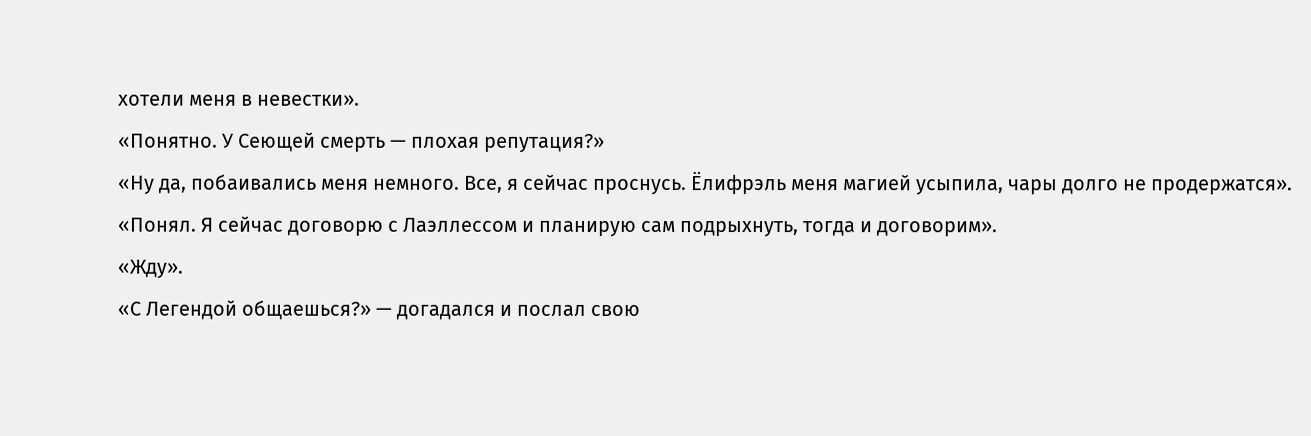хотели меня в невестки».
«Понятно. У Сеющей смерть — плохая репутация?»
«Ну да, побаивались меня немного. Все, я сейчас проснусь. Ёлифрэль меня магией усыпила, чары долго не продержатся».
«Понял. Я сейчас договорю с Лаэллессом и планирую сам подрыхнуть, тогда и договорим».
«Жду».
«С Легендой общаешься?» — догадался и послал свою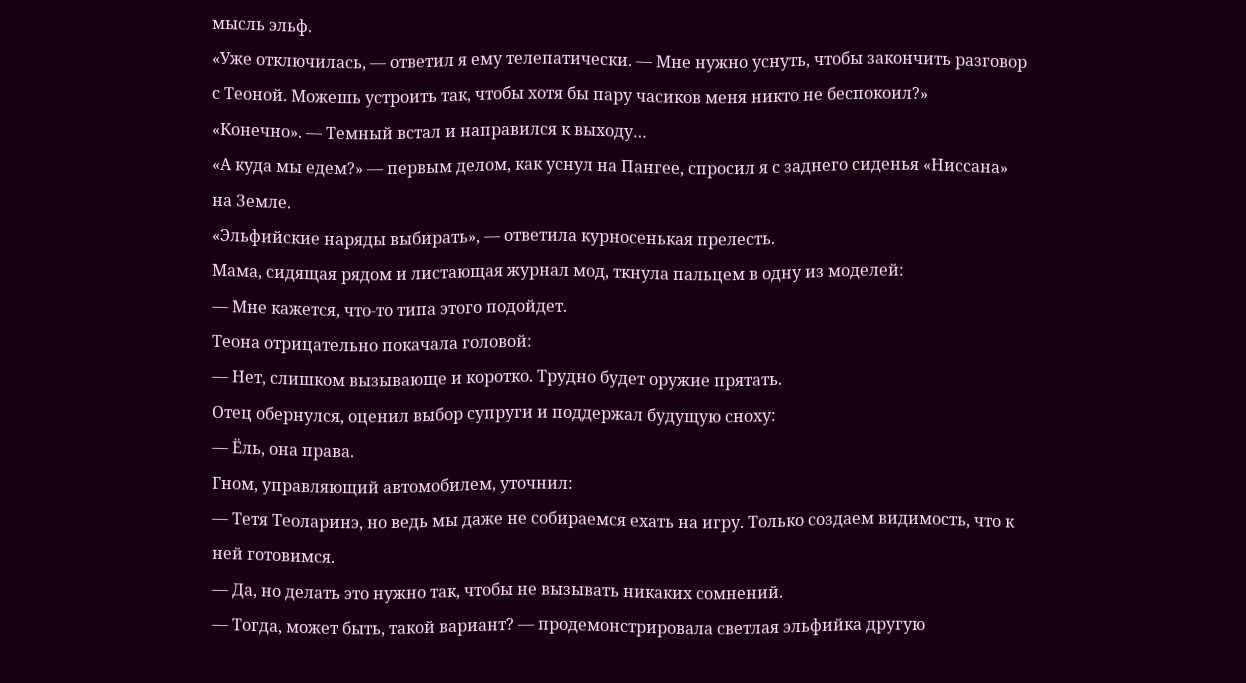мысль эльф.
«Уже отключилась, — ответил я ему телепатически. — Мне нужно уснуть, чтобы закончить разговор с Теоной. Можешь устроить так, чтобы хотя бы пару часиков меня никто не беспокоил?»
«Конечно». — Темный встал и направился к выходу…
«А куда мы едем?» — первым делом, как уснул на Пангее, спросил я с заднего сиденья «Ниссана» на Земле.
«Эльфийские наряды выбирать», — ответила курносенькая прелесть.
Мама, сидящая рядом и листающая журнал мод, ткнула пальцем в одну из моделей:
— Мне кажется, что-то типа этого подойдет.
Теона отрицательно покачала головой:
— Нет, слишком вызывающе и коротко. Трудно будет оружие прятать.
Отец обернулся, оценил выбор супруги и поддержал будущую сноху:
— Ёль, она права.
Гном, управляющий автомобилем, уточнил:
— Тетя Теоларинэ, но ведь мы даже не собираемся ехать на игру. Только создаем видимость, что к ней готовимся.
— Да, но делать это нужно так, чтобы не вызывать никаких сомнений.
— Тогда, может быть, такой вариант? — продемонстрировала светлая эльфийка другую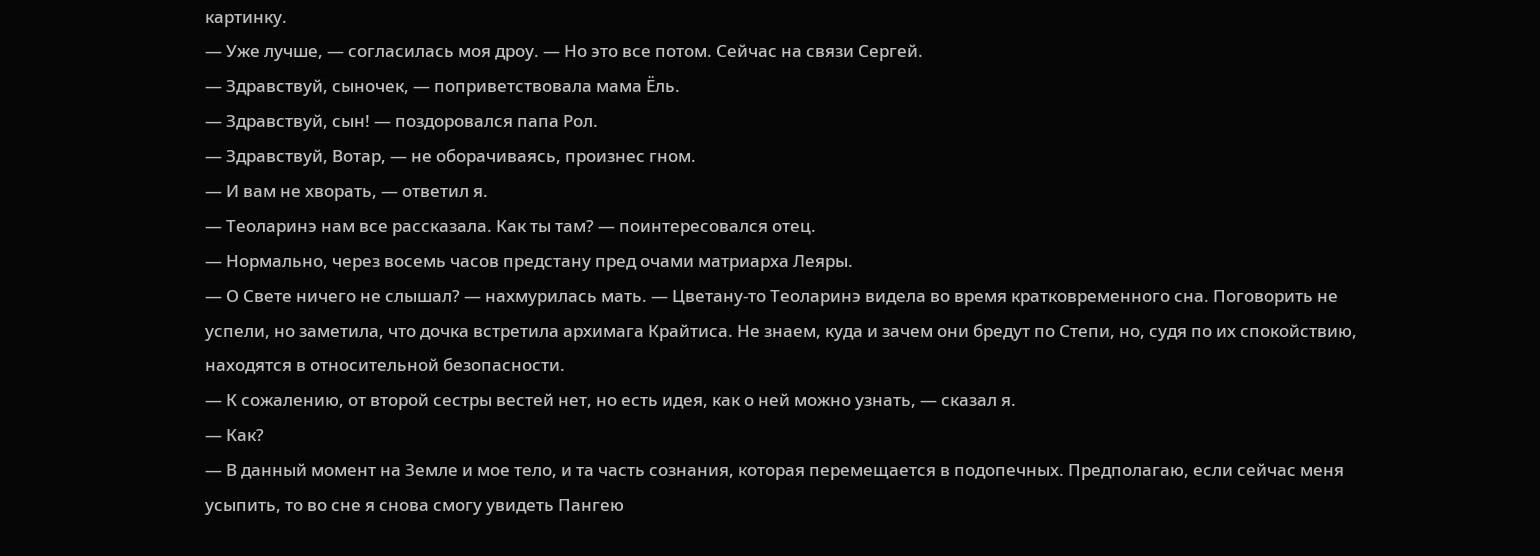картинку.
— Уже лучше, — согласилась моя дроу. — Но это все потом. Сейчас на связи Сергей.
— Здравствуй, сыночек, — поприветствовала мама Ёль.
— Здравствуй, сын! — поздоровался папа Рол.
— Здравствуй, Вотар, — не оборачиваясь, произнес гном.
— И вам не хворать, — ответил я.
— Теоларинэ нам все рассказала. Как ты там? — поинтересовался отец.
— Нормально, через восемь часов предстану пред очами матриарха Леяры.
— О Свете ничего не слышал? — нахмурилась мать. — Цветану-то Теоларинэ видела во время кратковременного сна. Поговорить не успели, но заметила, что дочка встретила архимага Крайтиса. Не знаем, куда и зачем они бредут по Степи, но, судя по их спокойствию, находятся в относительной безопасности.
— К сожалению, от второй сестры вестей нет, но есть идея, как о ней можно узнать, — сказал я.
— Как?
— В данный момент на Земле и мое тело, и та часть сознания, которая перемещается в подопечных. Предполагаю, если сейчас меня усыпить, то во сне я снова смогу увидеть Пангею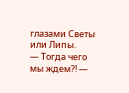глазами Светы или Липы.
— Тогда чего мы ждем?! —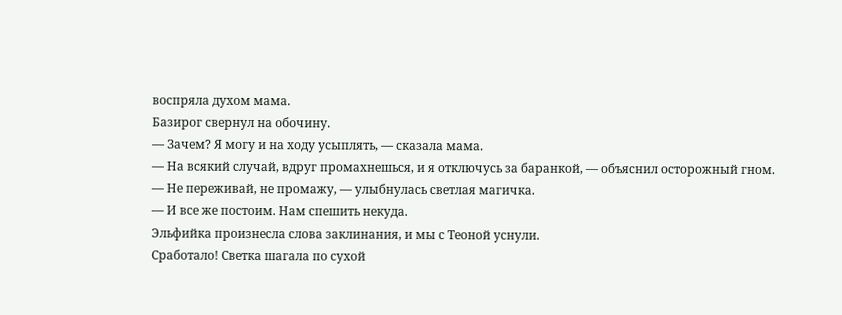воспряла духом мама.
Базирог свернул на обочину.
— Зачем? Я могу и на ходу усыплять, — сказала мама.
— На всякий случай, вдруг промахнешься, и я отключусь за баранкой, — объяснил осторожный гном.
— Не переживай, не промажу, — улыбнулась светлая магичка.
— И все же постоим. Нам спешить некуда.
Эльфийка произнесла слова заклинания, и мы с Теоной уснули.
Сработало! Светка шагала по сухой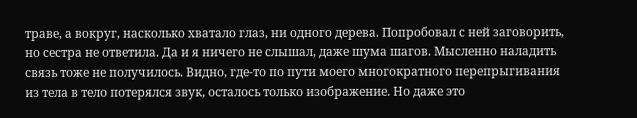траве, а вокруг, насколько хватало глаз, ни одного дерева. Попробовал с ней заговорить, но сестра не ответила. Да и я ничего не слышал, даже шума шагов. Мысленно наладить связь тоже не получилось. Видно, где-то по пути моего многократного перепрыгивания из тела в тело потерялся звук, осталось только изображение. Но даже это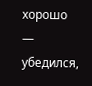хорошо — убедился,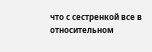что с сестренкой все в относительном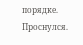порядке. Проснулся.